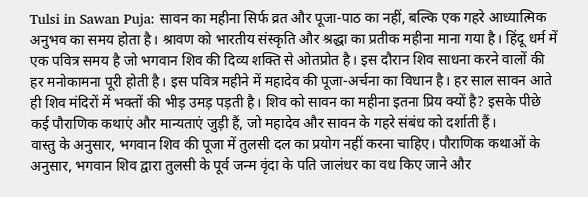Tulsi in Sawan Puja: सावन का महीना सिर्फ व्रत और पूजा-पाठ का नहीं, बल्कि एक गहरे आध्यात्मिक अनुभव का समय होता है। श्रावण को भारतीय संस्कृति और श्रद्धा का प्रतीक महीना माना गया है। हिंदू धर्म में एक पवित्र समय है जो भगवान शिव की दिव्य शक्ति से ओतप्रोत है। इस दौरान शिव साधना करने वालों की हर मनोकामना पूरी होती है। इस पवित्र महीने में महादेव की पूजा-अर्चना का विधान है। हर साल सावन आते ही शिव मंदिरों में भक्तों की भीड़ उमड़ पड़ती है। शिव को सावन का महीना इतना प्रिय क्यों है? इसके पीछे कई पौराणिक कथाएं और मान्यताएं जुड़ी हैं, जो महादेव और सावन के गहरे संबंध को दर्शाती हैं।
वास्तु के अनुसार, भगवान शिव की पूजा में तुलसी दल का प्रयोग नहीं करना चाहिए। पौराणिक कथाओं के अनुसार, भगवान शिव द्वारा तुलसी के पूर्व जन्म वृंदा के पति जालंधर का वध किए जाने और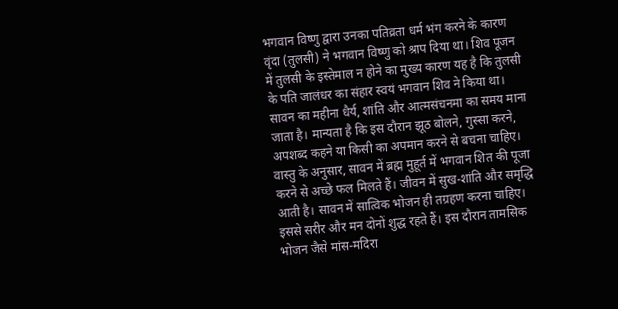भगवान विष्णु द्वारा उनका पतिव्रता धर्म भंग करने के कारण वृंदा (तुलसी) ने भगवान विष्णु को श्राप दिया था। शिव पूजन में तुलसी के इस्तेमाल न होने का मुख्य कारण यह है कि तुलसी के पति जालंधर का संहार स्वयं भगवान शिव ने किया था।
सावन का महीना धैर्य, शांति और आत्मसंचनमा का समय माना जाता है। मान्यता है कि इस दौरान झूठ बोलने, गुस्सा करने, अपशब्द कहने या किसी का अपमान करने से बचना चाहिए। वास्तु के अनुसार, सावन में ब्रह्म मुहूर्त में भगवान शित की पूजा करने से अच्छे फल मिलते हैं। जीवन में सुख-शांति और समृद्धि आती है। सावन में सात्विक भोजन ही तग्रहण करना चाहिए। इससे सरीर और मन दोनों शुद्ध रहते हैं। इस दौरान तामसिक भोजन जैसे मांस-मदिरा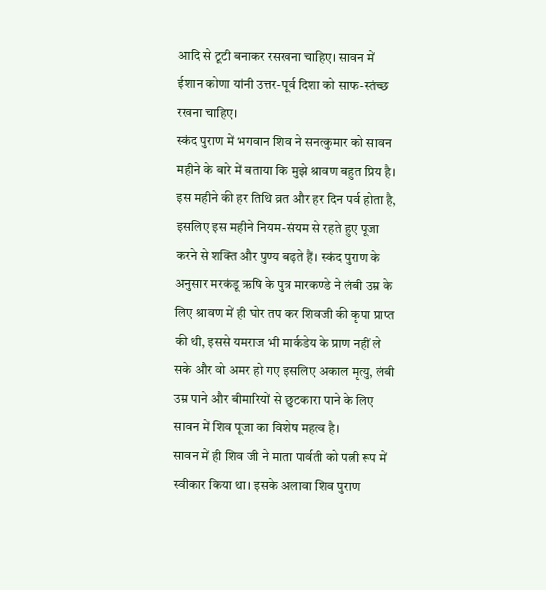आदि से टूटी बनाकर रसखना चाहिए। सावन में ईशान कोणा यांनी उत्तर-पूर्व दिशा को साफ-स्तंच्छ रखना चाहिए।
स्कंद पुराण में भगवान शिव ने सनत्कुमार को सावन महीने के बारे में बताया कि मुझे श्रावण बहुत प्रिय है। इस महीने की हर तिथि व्रत और हर दिन पर्व होता है, इसलिए इस महीने नियम-संयम से रहते हुए पूजा करने से शक्ति और पुण्य बढ़ते हैं। स्कंद पुराण के अनुसार मरकंडू ऋषि के पुत्र मारकण्डे ने लंबी उम्र के लिए श्रावण में ही घोर तप कर शिवजी की कृपा प्राप्त की थी, इससे यमराज भी मार्कडेय के प्राण नहीं ले सके और वो अमर हो गए इसलिए अकाल मृत्यु, लंबी उम्र पाने और बीमारियों से छुटकारा पाने के लिए सावन में शिव पूजा का विशेष महत्व है।
सावन में ही शिव जी ने माता पार्वती को पत्नी रूप में स्वीकार किया था। इसके अलावा शिव पुराण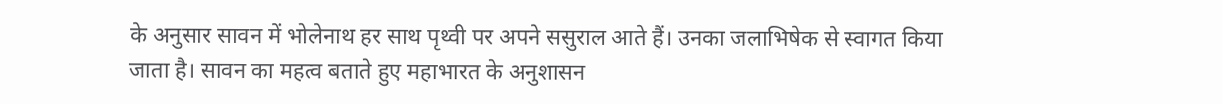के अनुसार सावन में भोलेनाथ हर साथ पृथ्वी पर अपने ससुराल आते हैं। उनका जलाभिषेक से स्वागत किया जाता है। सावन का महत्व बताते हुए महाभारत के अनुशासन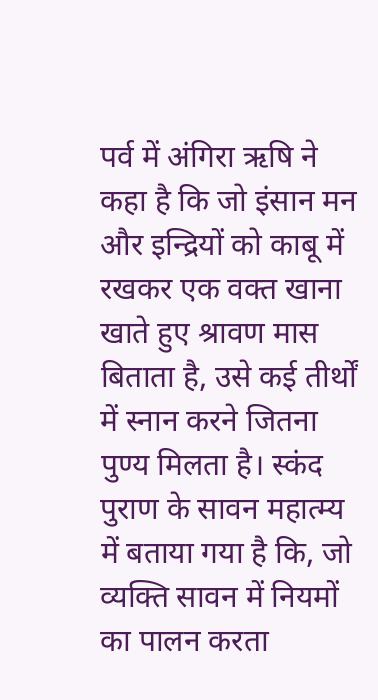पर्व में अंगिरा ऋषि ने कहा है कि जो इंसान मन और इन्द्रियों को काबू में रखकर एक वक्त खाना खाते हुए श्रावण मास बिताता है, उसे कई तीर्थों में स्नान करने जितना पुण्य मिलता है। स्कंद पुराण के सावन महात्म्य में बताया गया है कि, जो व्यक्ति सावन में नियमों का पालन करता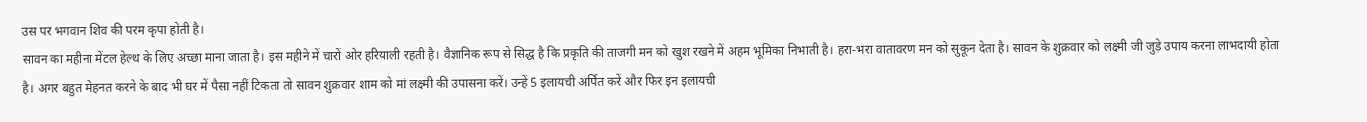उस पर भगवान शिव की परम कृपा होती है।
सावन का महीना मेंटल हेल्थ के लिए अच्छा माना जाता है। इस महीने में चारों ओर हरियाली रहती है। वैज्ञानिक रूप से सिद्ध है कि प्रकृति की ताजगी मन को खुश रखने में अहम भूमिका निभाती है। हरा-भरा वातावरण मन को सुकून देता है। सावन के शुक्रवार को लक्ष्मी जी जुड़े उपाय करना लाभदायी होता है। अगर बहुत मेहनत करने के बाद भी घर में पैसा नहीं टिकता तो सावन शुक्रवार शाम को मां लक्ष्मी की उपासना करें। उन्हें 5 इलायची अर्पित करें और फिर इन इलायची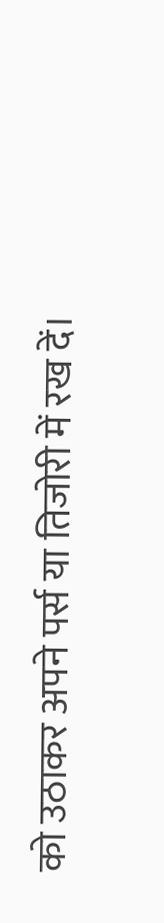को उठाकर अपने पर्स या तिजोरी में रख दें।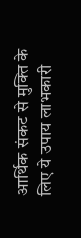आर्थिक संकट से मुक्ति के लिए ये उपाय लाभकारी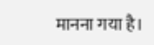मानना गया है।